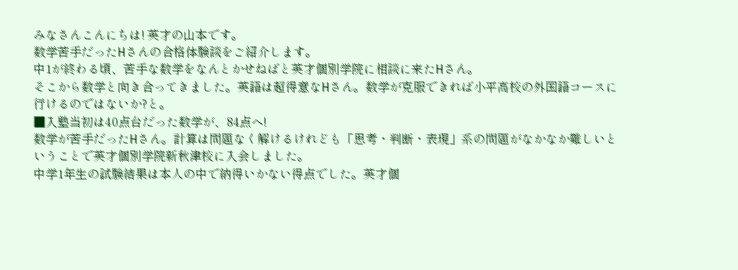みなさんこんにちは! 英才の山本です。
数学苦手だったHさんの合格体験談をご紹介します。
中1が終わる頃、苦手な数学をなんとかせねばと英才個別学院に相談に来たHさん。
そこから数学と向き合ってきました。英語は超得意なHさん。数学が克服できれば小平高校の外国語コースに行けるのではないか?と。
■入塾当初は40点台だった数学が、84点へ!
数学が苦手だったHさん。計算は問題なく解けるけれども「思考・判断・表現」系の問題がなかなか難しいということで英才個別学院新秋津校に入会しました。
中学1年生の試験結果は本人の中で納得いかない得点でした。英才個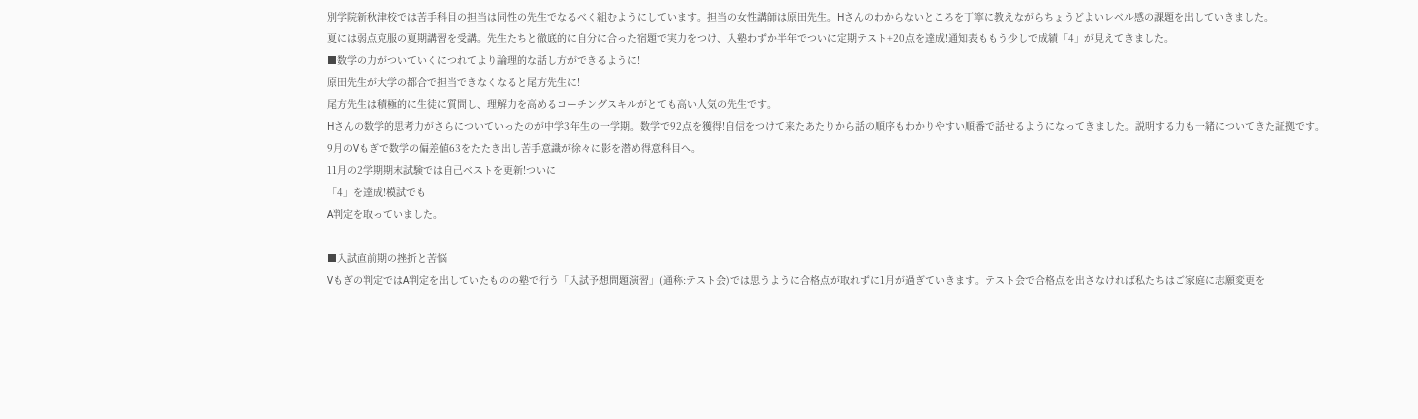別学院新秋津校では苦手科目の担当は同性の先生でなるべく組むようにしています。担当の女性講師は原田先生。Hさんのわからないところを丁寧に教えながらちょうどよいレベル感の課題を出していきました。
夏には弱点克服の夏期講習を受講。先生たちと徹底的に自分に合った宿題で実力をつけ、入塾わずか半年でついに定期テスト+20点を達成!通知表ももう少しで成績「4」が見えてきました。
■数学の力がついていくにつれてより論理的な話し方ができるように!
原田先生が大学の都合で担当できなくなると尾方先生に!
尾方先生は積極的に生徒に質問し、理解力を高めるコーチングスキルがとても高い人気の先生です。
Hさんの数学的思考力がさらについていったのが中学3年生の一学期。数学で92点を獲得!自信をつけて来たあたりから話の順序もわかりやすい順番で話せるようになってきました。説明する力も一緒についてきた証拠です。
9月のVもぎで数学の偏差値63をたたき出し苦手意識が徐々に影を潜め得意科目へ。
11月の2学期期末試験では自己ベストを更新!ついに
「4」を達成!模試でも
A判定を取っていました。

■入試直前期の挫折と苦悩
Vもぎの判定ではA判定を出していたものの塾で行う「入試予想問題演習」(通称:テスト会)では思うように合格点が取れずに1月が過ぎていきます。テスト会で合格点を出さなければ私たちはご家庭に志願変更を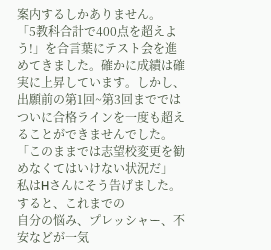案内するしかありません。
「5教科合計で400点を超えよう!」を合言葉にテスト会を進めてきました。確かに成績は確実に上昇しています。しかし、出願前の第1回~第3回までではついに合格ラインを一度も超えることができませんでした。
「このままでは志望校変更を勧めなくてはいけない状況だ」 私はHさんにそう告げました。
すると、これまでの
自分の悩み、プレッシャー、不安などが一気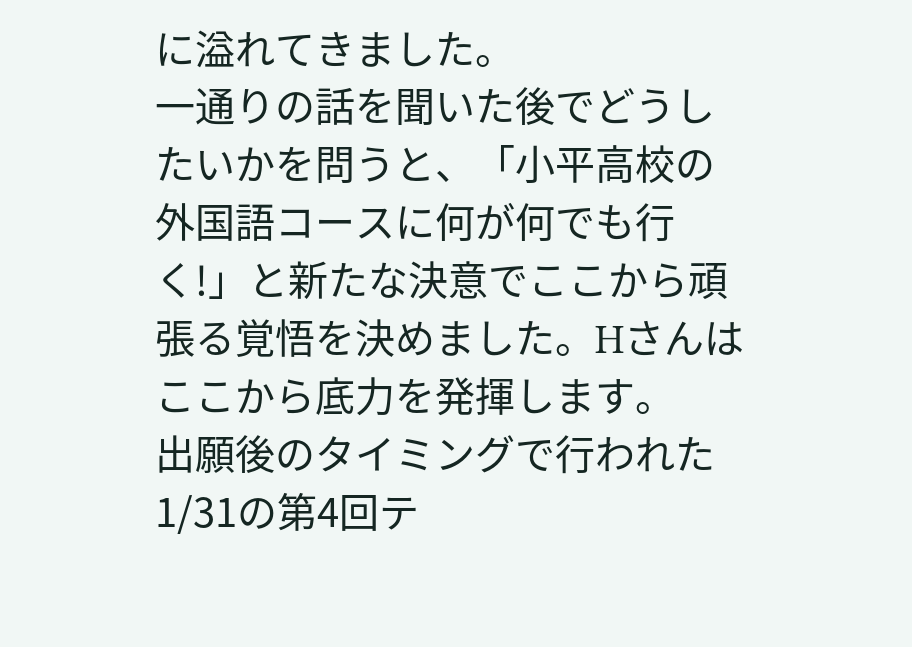に溢れてきました。
一通りの話を聞いた後でどうしたいかを問うと、「小平高校の外国語コースに何が何でも行く!」と新たな決意でここから頑張る覚悟を決めました。Hさんはここから底力を発揮します。
出願後のタイミングで行われた1/31の第4回テ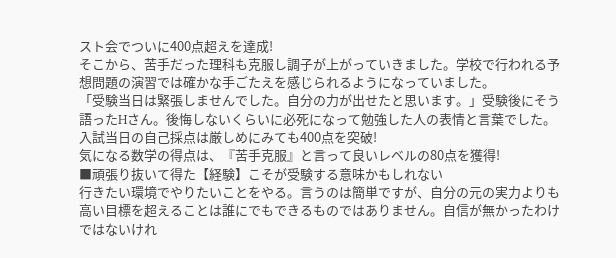スト会でついに400点超えを達成!
そこから、苦手だった理科も克服し調子が上がっていきました。学校で行われる予想問題の演習では確かな手ごたえを感じられるようになっていました。
「受験当日は緊張しませんでした。自分の力が出せたと思います。」受験後にそう語ったHさん。後悔しないくらいに必死になって勉強した人の表情と言葉でした。
入試当日の自己採点は厳しめにみても400点を突破!
気になる数学の得点は、『苦手克服』と言って良いレベルの80点を獲得!
■頑張り抜いて得た【経験】こそが受験する意味かもしれない
行きたい環境でやりたいことをやる。言うのは簡単ですが、自分の元の実力よりも高い目標を超えることは誰にでもできるものではありません。自信が無かったわけではないけれ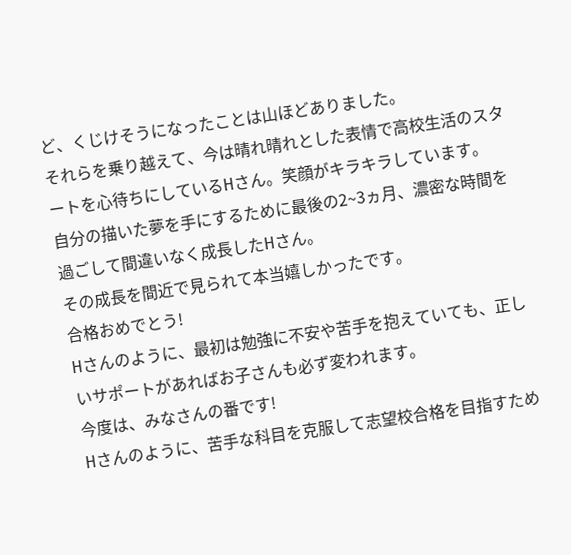ど、くじけそうになったことは山ほどありました。
それらを乗り越えて、今は晴れ晴れとした表情で高校生活のスタートを心待ちにしているHさん。笑顔がキラキラしています。
自分の描いた夢を手にするために最後の2~3ヵ月、濃密な時間を過ごして間違いなく成長したHさん。
その成長を間近で見られて本当嬉しかったです。
合格おめでとう!
Hさんのように、最初は勉強に不安や苦手を抱えていても、正しいサポートがあればお子さんも必ず変われます。
今度は、みなさんの番です!
Hさんのように、苦手な科目を克服して志望校合格を目指すため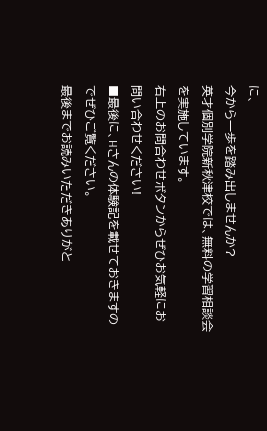に、
今から一歩を踏み出しませんか?
英才個別学院新秋津校では、無料の学習相談会を実施しています。
右上のお問合わせボタンからぜひお気軽にお問い合わせください!
■最後に、Hさんの体験記を載せておきますのでぜひご覧ください。
最後までお読みいただきありがと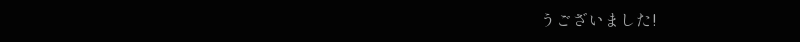うございました!